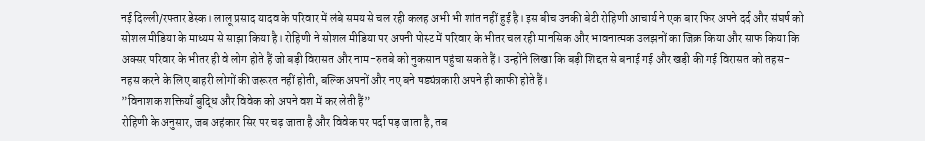नई दिल्ली/रफ्तार डेस्क। लालू प्रसाद यादव के परिवार में लंबे समय से चल रही कलह अभी भी शांत नहीं हुई है। इस बीच उनकी बेटी रोहिणी आचार्य ने एक बार फिर अपने दर्द और संघर्ष को सोशल मीडिया के माध्यम से साझा किया है। रोहिणी ने सोशल मीडिया पर अपनी पोस्ट में परिवार के भीतर चल रही मानसिक और भावनात्मक उलझनों का जिक्र किया और साफ किया कि अक्सर परिवार के भीतर ही वे लोग होते हैं जो बड़ी विरासत और नाम-रुतबे को नुकसान पहुंचा सकते हैं। उन्होंने लिखा कि बड़ी शिद्दत से बनाई गई और खड़ी की गई विरासत को तहस-नहस करने के लिए बाहरी लोगों की जरूरत नहीं होती, बल्कि अपनों और नए बने षड्यंत्रकारी अपने ही काफी होते हैं।
”विनाशक शक्तियाँ बुद्धि और विवेक को अपने वश में कर लेती हैं”
रोहिणी के अनुसार, जब अहंकार सिर पर चढ़ जाता है और विवेक पर पर्दा पड़ जाता है, तब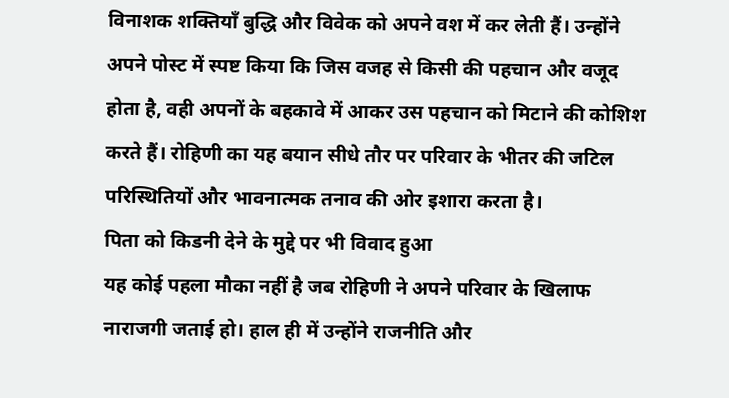विनाशक शक्तियाँ बुद्धि और विवेक को अपने वश में कर लेती हैं। उन्होंने अपने पोस्ट में स्पष्ट किया कि जिस वजह से किसी की पहचान और वजूद होता है, वही अपनों के बहकावे में आकर उस पहचान को मिटाने की कोशिश करते हैं। रोहिणी का यह बयान सीधे तौर पर परिवार के भीतर की जटिल परिस्थितियों और भावनात्मक तनाव की ओर इशारा करता है।
पिता को किडनी देने के मुद्दे पर भी विवाद हुआ
यह कोई पहला मौका नहीं है जब रोहिणी ने अपने परिवार के खिलाफ नाराजगी जताई हो। हाल ही में उन्होंने राजनीति और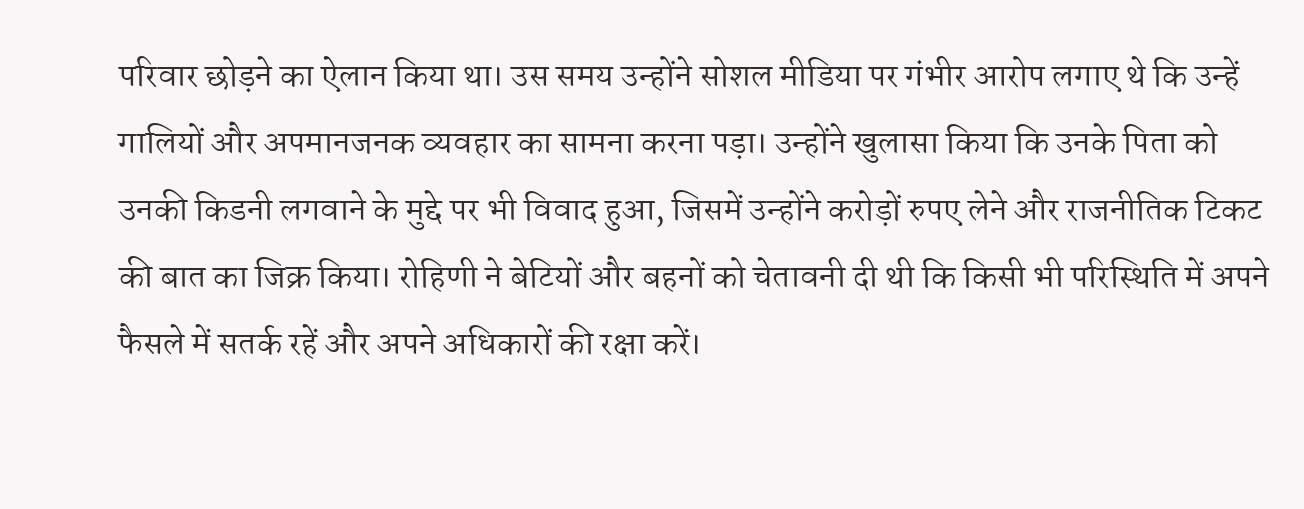परिवार छोड़ने का ऐलान किया था। उस समय उन्होंने सोशल मीडिया पर गंभीर आरोप लगाए थे कि उन्हें गालियों और अपमानजनक व्यवहार का सामना करना पड़ा। उन्होंने खुलासा किया कि उनके पिता को उनकी किडनी लगवाने के मुद्दे पर भी विवाद हुआ, जिसमें उन्होंने करोड़ों रुपए लेने और राजनीतिक टिकट की बात का जिक्र किया। रोहिणी ने बेटियों और बहनों को चेतावनी दी थी कि किसी भी परिस्थिति में अपने फैसले में सतर्क रहें और अपने अधिकारों की रक्षा करें।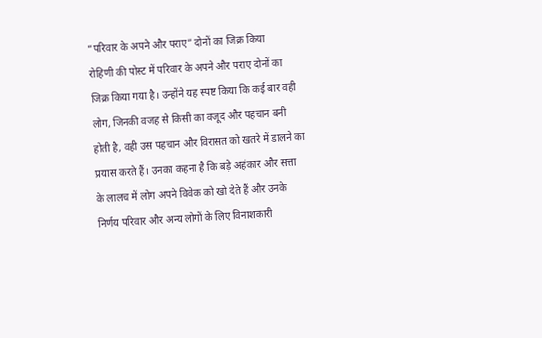”परिवार के अपने और पराए” दोनों का जिक्र किया
रोहिणी की पोस्ट में परिवार के अपने और पराए दोनों का जिक्र किया गया है। उन्होंने यह स्पष्ट किया कि कई बार वही लोग, जिनकी वजह से किसी का वजूद और पहचान बनी होती है, वही उस पहचान और विरासत को खतरे में डालने का प्रयास करते हैं। उनका कहना है कि बड़े अहंकार और सत्ता के लालच में लोग अपने विवेक को खो देते हैं और उनके निर्णय परिवार और अन्य लोगों के लिए विनाशकारी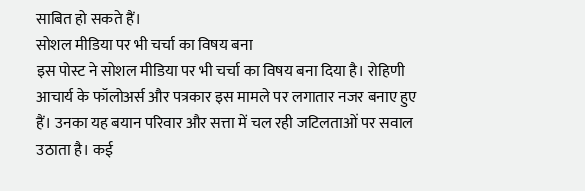साबित हो सकते हैं।
सोशल मीडिया पर भी चर्चा का विषय बना
इस पोस्ट ने सोशल मीडिया पर भी चर्चा का विषय बना दिया है। रोहिणी आचार्य के फॉलोअर्स और पत्रकार इस मामले पर लगातार नजर बनाए हुए हैं। उनका यह बयान परिवार और सत्ता में चल रही जटिलताओं पर सवाल उठाता है। कई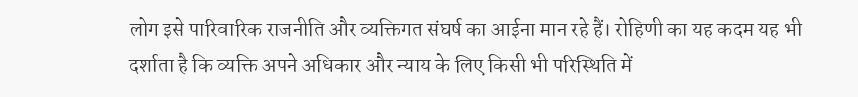लोग इसे पारिवारिक राजनीति और व्यक्तिगत संघर्ष का आईना मान रहे हैं। रोहिणी का यह कदम यह भी दर्शाता है कि व्यक्ति अपने अधिकार और न्याय के लिए किसी भी परिस्थिति में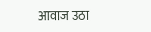आवाज उठा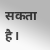सकता है।